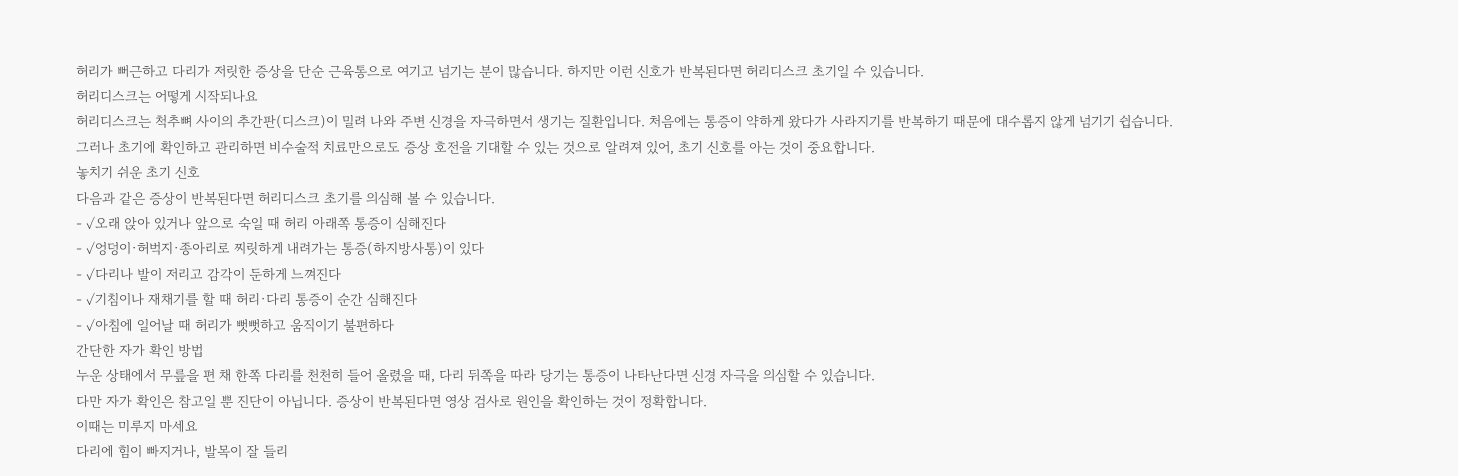허리가 뻐근하고 다리가 저릿한 증상을 단순 근육통으로 여기고 넘기는 분이 많습니다. 하지만 이런 신호가 반복된다면 허리디스크 초기일 수 있습니다.
허리디스크는 어떻게 시작되나요
허리디스크는 척추뼈 사이의 추간판(디스크)이 밀려 나와 주변 신경을 자극하면서 생기는 질환입니다. 처음에는 통증이 약하게 왔다가 사라지기를 반복하기 때문에 대수롭지 않게 넘기기 쉽습니다.
그러나 초기에 확인하고 관리하면 비수술적 치료만으로도 증상 호전을 기대할 수 있는 것으로 알려져 있어, 초기 신호를 아는 것이 중요합니다.
놓치기 쉬운 초기 신호
다음과 같은 증상이 반복된다면 허리디스크 초기를 의심해 볼 수 있습니다.
- ✓오래 앉아 있거나 앞으로 숙일 때 허리 아래쪽 통증이 심해진다
- ✓엉덩이·허벅지·종아리로 찌릿하게 내려가는 통증(하지방사통)이 있다
- ✓다리나 발이 저리고 감각이 둔하게 느껴진다
- ✓기침이나 재채기를 할 때 허리·다리 통증이 순간 심해진다
- ✓아침에 일어날 때 허리가 뻣뻣하고 움직이기 불편하다
간단한 자가 확인 방법
누운 상태에서 무릎을 편 채 한쪽 다리를 천천히 들어 올렸을 때, 다리 뒤쪽을 따라 당기는 통증이 나타난다면 신경 자극을 의심할 수 있습니다.
다만 자가 확인은 참고일 뿐 진단이 아닙니다. 증상이 반복된다면 영상 검사로 원인을 확인하는 것이 정확합니다.
이때는 미루지 마세요
다리에 힘이 빠지거나, 발목이 잘 들리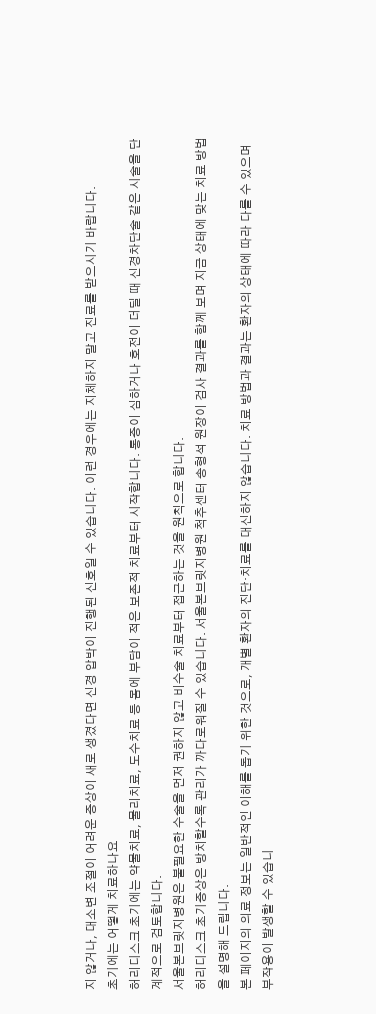지 않거나, 대소변 조절이 어려운 증상이 새로 생겼다면 신경 압박이 진행된 신호일 수 있습니다. 이런 경우에는 지체하지 말고 진료를 받으시기 바랍니다.
초기에는 어떻게 치료하나요
허리디스크 초기에는 약물치료, 물리치료, 도수치료 등 몸에 부담이 적은 보존적 치료부터 시작합니다. 통증이 심하거나 호전이 더딜 때 신경차단술 같은 시술을 단계적으로 검토합니다.
서울본브릿지병원은 불필요한 수술을 먼저 권하지 않고 비수술 치료부터 접근하는 것을 원칙으로 합니다.
허리디스크 초기증상은 방치할수록 관리가 까다로워질 수 있습니다. 서울본브릿지병원 척추센터 송형석 원장이 검사 결과를 함께 보며 지금 상태에 맞는 치료 방법을 설명해 드립니다.
본 페이지의 의료 정보는 일반적인 이해를 돕기 위한 것으로, 개별 환자의 진단·치료를 대신하지 않습니다. 치료 방법과 결과는 환자의 상태에 따라 다를 수 있으며 부작용이 발생할 수 있습니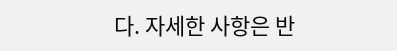다. 자세한 사항은 반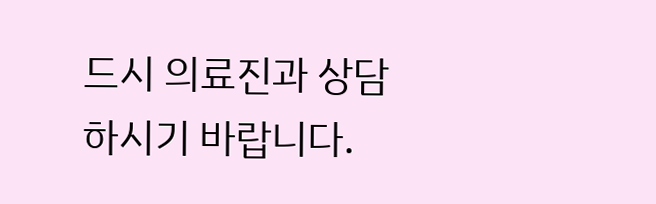드시 의료진과 상담하시기 바랍니다.